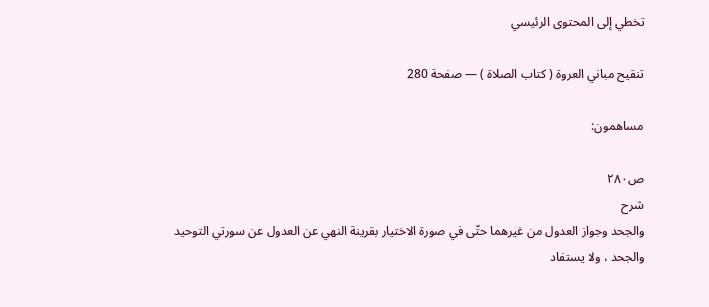تخطي إلى المحتوى الرئيسي

تنقيح مباني العروة ( كتاب الصلاة ) — صفحة 280

مساهمون:

ص٢٨٠
شرح
والجحد وجواز العدول من غيرهما حتّى في صورة الاختيار بقرينة النهي عن العدول عن سورتي التوحيد والجحد ، ولا يستفاد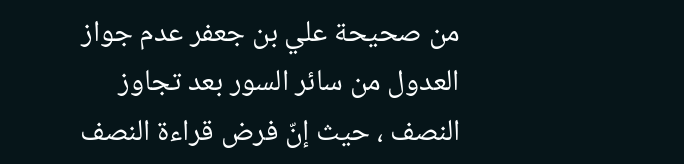من صحيحة علي بن جعفر عدم جواز العدول من سائر السور بعد تجاوز النصف ، حيث إنّ فرض قراءة النصف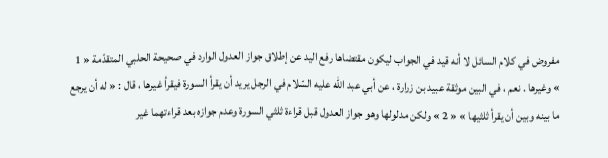مفروض في كلام السائل لا أنه قيد في الجواب ليكون مقتضاها رفع اليد عن إطلاق جواز العدول الوارد في صحيحة الحلبي المتقدّمة « 1 » وغيرها . نعم ، في البين موثقة عبيد بن زرارة ، عن أبي عبد اللّه عليه السّلام في الرجل يريد أن يقرأ السورة فيقرأ غيرها ، قال : « له أن يرجع ما بينه وبين أن يقرأ ثلثيها » « 2 » ولكن مدلولها وهو جواز العدول قبل قراءة ثلثي السورة وعدم جوازه بعد قراءتهما غير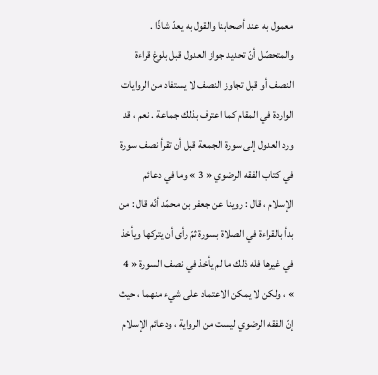معمول به عند أصحابنا والقول به يعدّ شاذّا . والمتحصّل أنّ تحديد جواز العدول قبل بلوغ قراءة النصف أو قبل تجاوز النصف لا يستفاد من الروايات الواردة في المقام كما اعترف بذلك جماعة . نعم ، قد ورد العدول إلى سورة الجمعة قبل أن تقرأ نصف سورة في كتاب الفقه الرضوي « 3 » وما في دعائم الإسلام ، قال : روينا عن جعفر بن محمّد أنّه قال : من بدأ بالقراءة في الصلاة بسورة ثمّ رأى أن يتركها ويأخذ في غيرها فله ذلك ما لم يأخذ في نصف السورة « 4 » ، ولكن لا يمكن الاعتماد على شيء منهما ، حيث إنّ الفقه الرضوي ليست من الرواية ، ودعائم الإسلام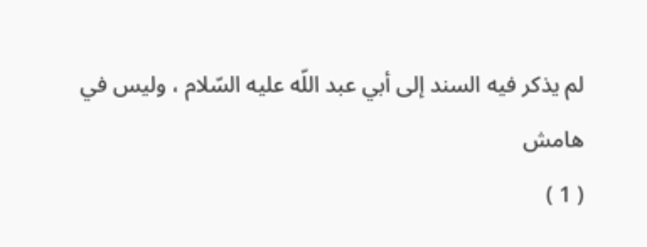لم يذكر فيه السند إلى أبي عبد اللّه عليه السّلام ، وليس في
هامش
( 1 )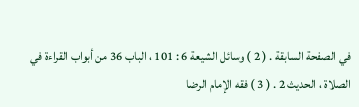في الصفحة السابقة . ( 2 ) وسائل الشيعة 6 : 101 ، الباب 36 من أبواب القراءة في الصلاة ، الحديث 2 . ( 3 ) فقه الإمام الرضا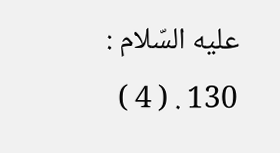عليه السّلام : 130 . ( 4 )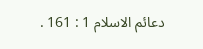دعائم الاسلام 1 : 161 .